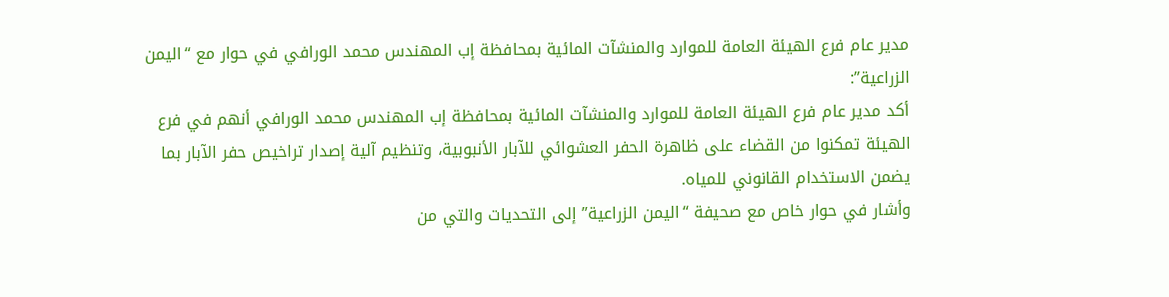مدير عام فرع الهيئة العامة للموارد والمنشآت المائية بمحافظة إب المهندس محمد الورافي في حوار مع “اليمن الزراعية”:
أكد مدير عام فرع الهيئة العامة للموارد والمنشآت المائية بمحافظة إب المهندس محمد الورافي أنهم في فرع الهيئة تمكنوا من القضاء على ظاهرة الحفر العشوائي للآبار الأنبوبية، وتنظيم آلية إصدار تراخيص حفر الآبار بما يضمن الاستخدام القانوني للمياه.
وأشار في حوار خاص مع صحيفة “اليمن الزراعية” إلى التحديات والتي من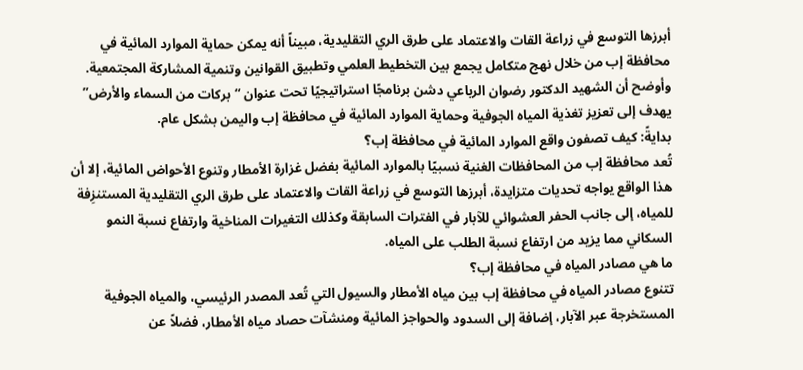أبرزها التوسع في زراعة القات والاعتماد على طرق الري التقليدية، مبيناً أنه يمكن حماية الموارد المائية في محافظة إب من خلال نهج متكامل يجمع بين التخطيط العلمي وتطبيق القوانين وتنمية المشاركة المجتمعية.
وأوضح أن الشهيد الدكتور رضوان الرباعي دشن برنامجًا استراتيجيًا تحت عنوان “بركات من السماء والأرض” يهدف إلى تعزيز تغذية المياه الجوفية وحماية الموارد المائية في محافظة إب واليمن بشكل عام.
بدايةً: كيف تصفون واقع الموارد المائية في محافظة إب؟
تُعد محافظة إب من المحافظات الغنية نسبيًا بالموارد المائية بفضل غزارة الأمطار وتنوع الأحواض المائية، إلا أن هذا الواقع يواجه تحديات متزايدة، أبرزها التوسع في زراعة القات والاعتماد على طرق الري التقليدية المستنزِفة للمياه، إلى جانب الحفر العشوائي للآبار في الفترات السابقة وكذلك التغيرات المناخية وارتفاع نسبة النمو السكاني مما يزيد من ارتفاع نسبة الطلب على المياه.
ما هي مصادر المياه في محافظة إب؟
تتنوع مصادر المياه في محافظة إب بين مياه الأمطار والسيول التي تُعد المصدر الرئيسي، والمياه الجوفية المستخرجة عبر الآبار، إضافة إلى السدود والحواجز المائية ومنشآت حصاد مياه الأمطار، فضلاً عن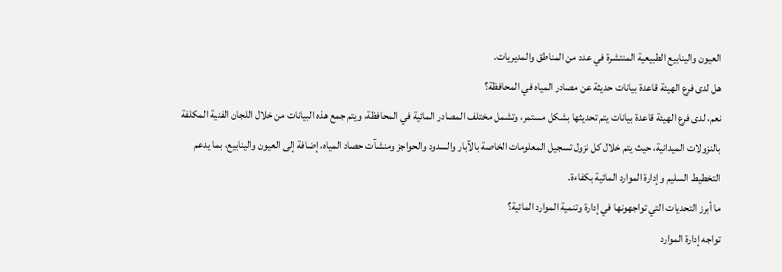العيون والينابيع الطبيعية المنتشرة في عدد من المناطق والمديريات.
هل لدى فرع الهيئة قاعدة بيانات حديثة عن مصادر المياه في المحافظة؟
نعم، لدى فرع الهيئة قاعدة بيانات يتم تحديثها بشكل مستمر، وتشمل مختلف المصادر المائية في المحافظة، ويتم جمع هذه البيانات من خلال اللجان الفنية المكلفة بالنزولات الميدانية، حيث يتم خلال كل نزول تسجيل المعلومات الخاصة بالآبار والسدود والحواجز ومنشآت حصاد المياه، إضافة إلى العيون والينابيع، بما يدعم التخطيط السليم وإدارة الموارد المائية بكفاءة.
ما أبرز التحديات التي تواجهونها في إدارة وتنمية الموارد المائية؟
تواجه إدارة الموارد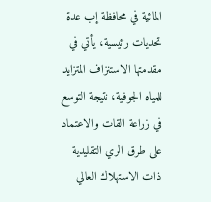المائية في محافظة إب عدة تحديات رئيسية، يأتي في مقدمتها الاستنزاف المتزايد للمياه الجوفية، نتيجة التوسع في زراعة القات والاعتماد على طرق الري التقليدية ذات الاستهلاك العالي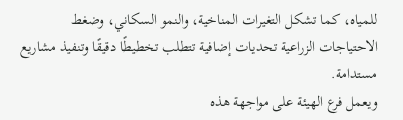للمياه، كما تشكل التغيرات المناخية، والنمو السكاني، وضغط الاحتياجات الزراعية تحديات إضافية تتطلب تخطيطًا دقيقًا وتنفيذ مشاريع مستدامة.
ويعمل فرع الهيئة على مواجهة هذه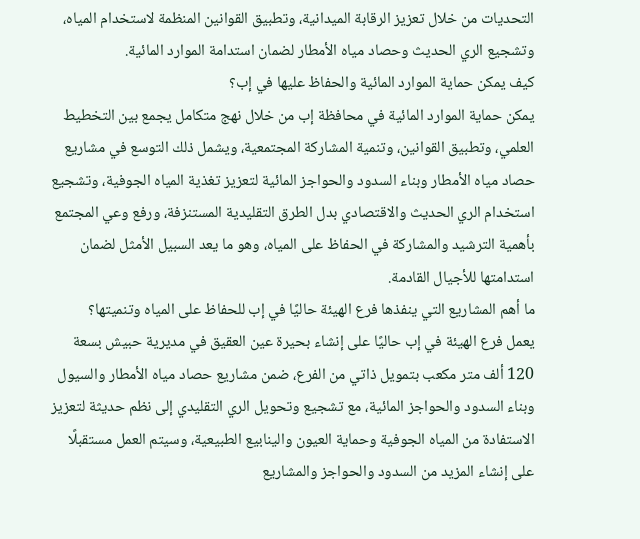التحديات من خلال تعزيز الرقابة الميدانية، وتطبيق القوانين المنظمة لاستخدام المياه، وتشجيع الري الحديث وحصاد مياه الأمطار لضمان استدامة الموارد المائية.
كيف يمكن حماية الموارد المائية والحفاظ عليها في إب؟
يمكن حماية الموارد المائية في محافظة إب من خلال نهج متكامل يجمع بين التخطيط العلمي، وتطبيق القوانين، وتنمية المشاركة المجتمعية، ويشمل ذلك التوسع في مشاريع حصاد مياه الأمطار وبناء السدود والحواجز المائية لتعزيز تغذية المياه الجوفية، وتشجيع استخدام الري الحديث والاقتصادي بدل الطرق التقليدية المستنزفة، ورفع وعي المجتمع بأهمية الترشيد والمشاركة في الحفاظ على المياه، وهو ما يعد السبيل الأمثل لضمان استدامتها للأجيال القادمة.
ما أهم المشاريع التي ينفذها فرع الهيئة حاليًا في إب للحفاظ على المياه وتنميتها؟
يعمل فرع الهيئة في إب حاليًا على إنشاء بحيرة عين العقيق في مديرية حبيش بسعة 120 ألف متر مكعب بتمويل ذاتي من الفرع، ضمن مشاريع حصاد مياه الأمطار والسيول وبناء السدود والحواجز المائية، مع تشجيع وتحويل الري التقليدي إلى نظم حديثة لتعزيز الاستفادة من المياه الجوفية وحماية العيون والينابيع الطبيعية، وسيتم العمل مستقبلًا على إنشاء المزيد من السدود والحواجز والمشاريع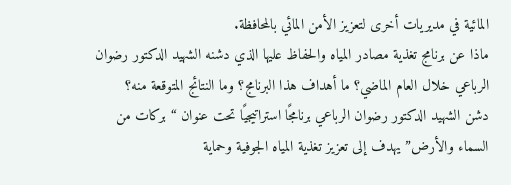المائية في مديريات أخرى لتعزيز الأمن المائي بالمحافظة.
ماذا عن برنامج تغذية مصادر المياه والحفاظ عليها الذي دشنه الشهيد الدكتور رضوان الرباعي خلال العام الماضي؟ ما أهداف هذا البرنامج؟ وما النتائج المتوقعة منه؟
دشن الشهيد الدكتور رضوان الرباعي برنامجًا استراتيجيًا تحت عنوان “بركات من السماء والأرض” يهدف إلى تعزيز تغذية المياه الجوفية وحماية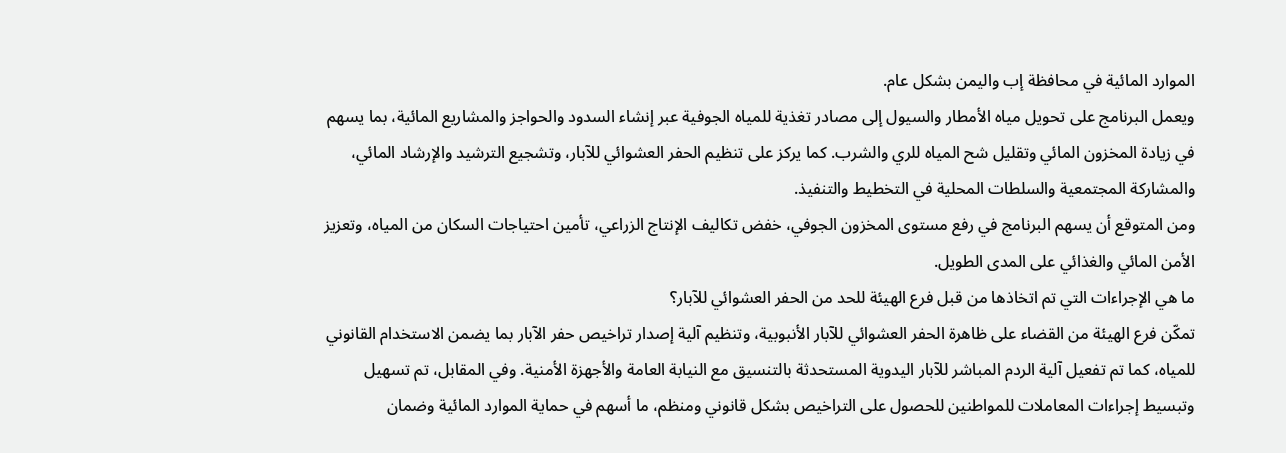الموارد المائية في محافظة إب واليمن بشكل عام.
ويعمل البرنامج على تحويل مياه الأمطار والسيول إلى مصادر تغذية للمياه الجوفية عبر إنشاء السدود والحواجز والمشاريع المائية، بما يسهم في زيادة المخزون المائي وتقليل شح المياه للري والشرب. كما يركز على تنظيم الحفر العشوائي للآبار، وتشجيع الترشيد والإرشاد المائي، والمشاركة المجتمعية والسلطات المحلية في التخطيط والتنفيذ.
ومن المتوقع أن يسهم البرنامج في رفع مستوى المخزون الجوفي، خفض تكاليف الإنتاج الزراعي، تأمين احتياجات السكان من المياه، وتعزيز الأمن المائي والغذائي على المدى الطويل.
ما هي الإجراءات التي تم اتخاذها من قبل فرع الهيئة للحد من الحفر العشوائي للآبار؟
تمكّن فرع الهيئة من القضاء على ظاهرة الحفر العشوائي للآبار الأنبوبية، وتنظيم آلية إصدار تراخيص حفر الآبار بما يضمن الاستخدام القانوني للمياه، كما تم تفعيل آلية الردم المباشر للآبار اليدوية المستحدثة بالتنسيق مع النيابة العامة والأجهزة الأمنية. وفي المقابل، تم تسهيل وتبسيط إجراءات المعاملات للمواطنين للحصول على التراخيص بشكل قانوني ومنظم، ما أسهم في حماية الموارد المائية وضمان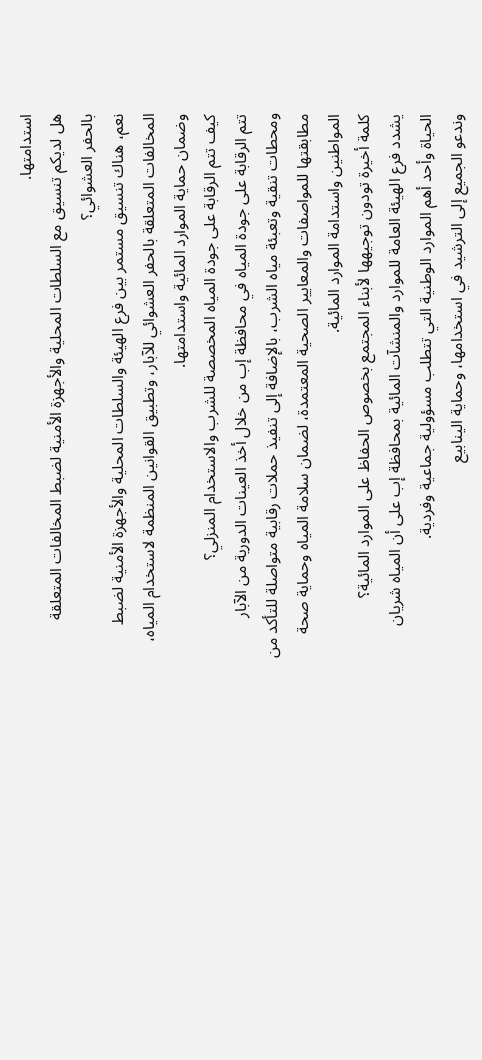استدامتها.
هل لديكم تنسيق مع السلطات المحلية والأجهزة الأمنية لضبط المخالفات المتعلقة بالحفر العشوائي؟
نعم، هناك تنسيق مستمر بين فرع الهيئة والسلطات المحلية والأجهزة الأمنية لضبط المخالفات المتعلقة بالحفر العشوائي للآبار، وتطبيق القوانين المنظمة لاستخدام المياه، وضمان حماية الموارد المائية واستدامتها.
كيف تتم الرقابة على جودة المياه المخصصة للشرب والاستخدام المنزلي؟
تتم الرقابة على جودة المياه في محافظة إب من خلال أخذ العينات الدورية من الآبار ومحطات تنقية وتعبئة مياه الشرب، بالإضافة إلى تنفيذ حملات رقابية متواصلة للتأكد من مطابقتها للمواصفات والمعايير الصحية المعتمدة، لضمان سلامة المياه وحماية صحة المواطنين واستدامة الموارد المائية.
كلمة أخيرة تودون توجيهها لأبناء المجتمع بخصوص الحفاظ على الموارد المائية؟
يشدد فرع الهيئة العامة للموارد والمنشآت المائية بمحافظة إب على أن المياه شريان الحياة وأحد أهم الموارد الوطنية التي تتطلب مسؤولية جماعية وفردية.
وندعو الجميع إلى الترشيد في استخدامها، وحماية الينابيع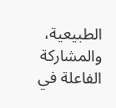الطبيعية، والمشاركة الفاعلة في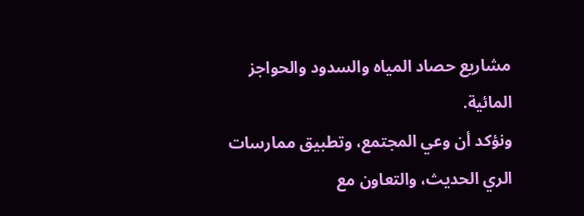مشاريع حصاد المياه والسدود والحواجز المائية.
ونؤكد أن وعي المجتمع، وتطبيق ممارسات الري الحديث، والتعاون مع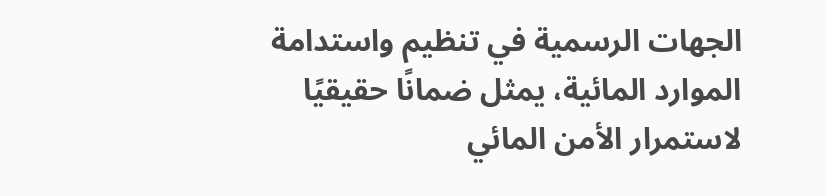الجهات الرسمية في تنظيم واستدامة الموارد المائية، يمثل ضمانًا حقيقيًا لاستمرار الأمن المائي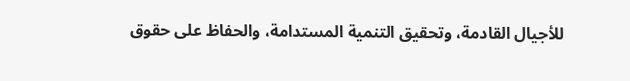للأجيال القادمة، وتحقيق التنمية المستدامة، والحفاظ على حقوق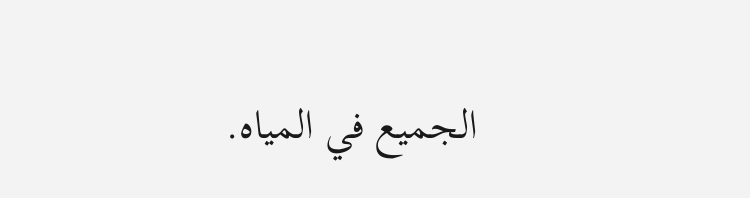الجميع في المياه.